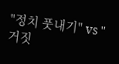"정치 풋내기" vs "거짓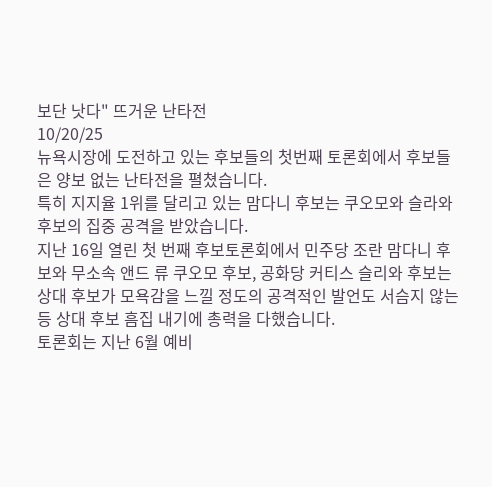보단 낫다" 뜨거운 난타전
10/20/25
뉴욕시장에 도전하고 있는 후보들의 첫번째 토론회에서 후보들은 양보 없는 난타전을 펼쳤습니다.
특히 지지율 1위를 달리고 있는 맘다니 후보는 쿠오모와 슬라와 후보의 집중 공격을 받았습니다.
지난 16일 열린 첫 번째 후보토론회에서 민주당 조란 맘다니 후보와 무소속 앤드 류 쿠오모 후보, 공화당 커티스 슬리와 후보는 상대 후보가 모욕감을 느낄 정도의 공격적인 발언도 서슴지 않는 등 상대 후보 흠집 내기에 총력을 다했습니다.
토론회는 지난 6월 예비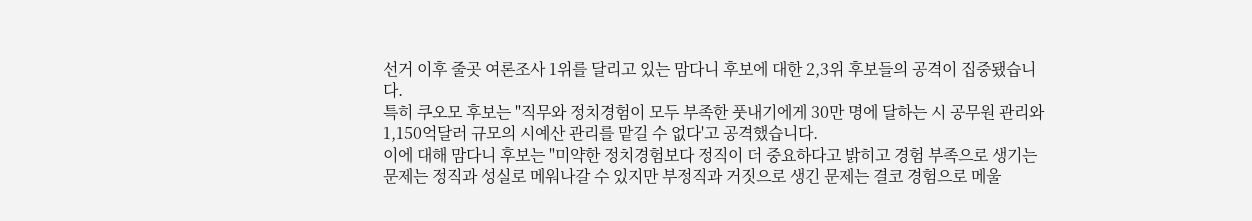선거 이후 줄곳 여론조사 1위를 달리고 있는 맘다니 후보에 대한 2,3위 후보들의 공격이 집중됐습니다.
특히 쿠오모 후보는 "직무와 정치경험이 모두 부족한 풋내기에게 30만 명에 달하는 시 공무원 관리와 1,150억달러 규모의 시예산 관리를 맡길 수 없다'고 공격했습니다.
이에 대해 맘다니 후보는 "미약한 정치경험보다 정직이 더 중요하다고 밝히고 경험 부족으로 생기는 문제는 정직과 성실로 메워나갈 수 있지만 부정직과 거짓으로 생긴 문제는 결코 경험으로 메울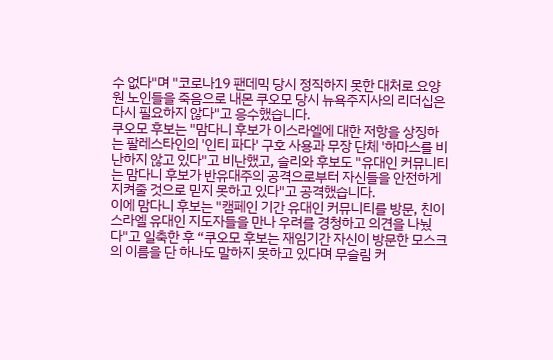수 없다"며 "코로나19 팬데믹 당시 정직하지 못한 대처로 요양원 노인들을 죽음으로 내몬 쿠오모 당시 뉴욕주지사의 리더십은 다시 필요하지 않다"고 응수했습니다.
쿠오모 후보는 "맘다니 후보가 이스라엘에 대한 저항을 상징하는 팔레스타인의 '인티 파다' 구호 사용과 무장 단체 '하마스를 비난하지 않고 있다"고 비난했고, 슬리와 후보도 "유대인 커뮤니티는 맘다니 후보가 반유대주의 공격으로부터 자신들을 안전하게 지켜줄 것으로 믿지 못하고 있다"고 공격했습니다.
이에 맘다니 후보는 "캠페인 기간 유대인 커뮤니티를 방문, 친이스라엘 유대인 지도자들을 만나 우려를 경청하고 의견을 나눴다"고 일축한 후 “쿠오모 후보는 재임기간 자신이 방문한 모스크의 이름을 단 하나도 말하지 못하고 있다며 무슬림 커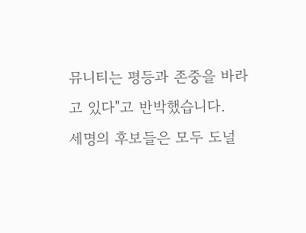뮤니티는 평등과 존중을 바라고 있다"고 반박했습니다.
세명의 후보들은 모두 도널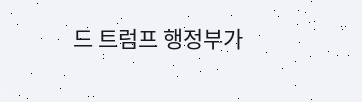드 트럼프 행정부가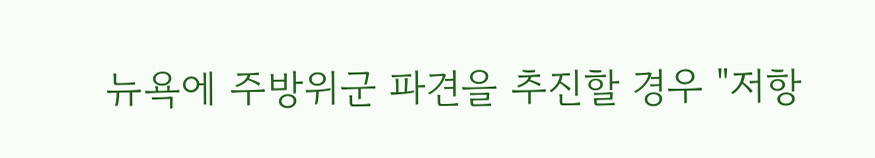뉴욕에 주방위군 파견을 추진할 경우 "저항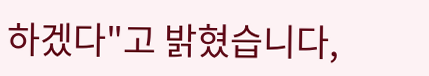하겠다"고 밝혔습니다,